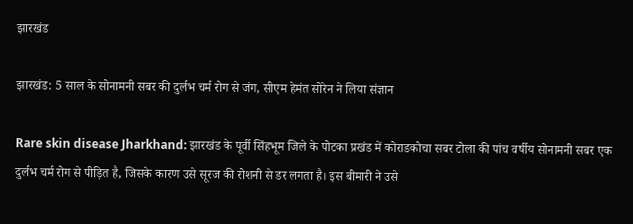झारखंड

झारखंड: 5 साल के सोनामनी सबर की दुर्लभ चर्म रोग से जंग, सीएम हेमंत सोरेन ने लिया संज्ञान

Rare skin disease Jharkhand: झारखंड के पूर्वी सिंहभूम जिले के पोटका प्रखंड में कोराडकोचा सबर टोला की पांच वर्षीय सोनामनी सबर एक दुर्लभ चर्म रोग से पीड़ित है, जिसके कारण उसे सूरज की रोशनी से डर लगता है। इस बीमारी ने उसे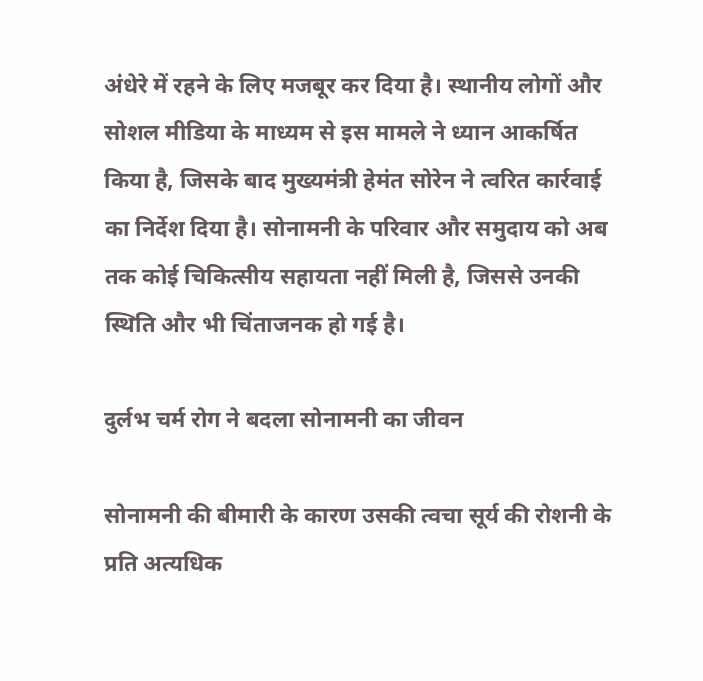अंधेरे में रहने के लिए मजबूर कर दिया है। स्थानीय लोगों और सोशल मीडिया के माध्यम से इस मामले ने ध्यान आकर्षित किया है, जिसके बाद मुख्यमंत्री हेमंत सोरेन ने त्वरित कार्रवाई का निर्देश दिया है। सोनामनी के परिवार और समुदाय को अब तक कोई चिकित्सीय सहायता नहीं मिली है, जिससे उनकी स्थिति और भी चिंताजनक हो गई है।

दुर्लभ चर्म रोग ने बदला सोनामनी का जीवन

सोनामनी की बीमारी के कारण उसकी त्वचा सूर्य की रोशनी के प्रति अत्यधिक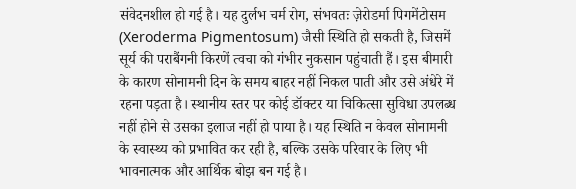संवेदनशील हो गई है। यह दुर्लभ चर्म रोग, संभवतः ज़ेरोडर्मा पिगमेंटोसम (Xeroderma Pigmentosum) जैसी स्थिति हो सकती है, जिसमें सूर्य की पराबैंगनी किरणें त्वचा को गंभीर नुकसान पहुंचाती हैं। इस बीमारी के कारण सोनामनी दिन के समय बाहर नहीं निकल पाती और उसे अंधेरे में रहना पड़ता है। स्थानीय स्तर पर कोई डॉक्टर या चिकित्सा सुविधा उपलब्ध नहीं होने से उसका इलाज नहीं हो पाया है। यह स्थिति न केवल सोनामनी के स्वास्थ्य को प्रभावित कर रही है, बल्कि उसके परिवार के लिए भी भावनात्मक और आर्थिक बोझ बन गई है।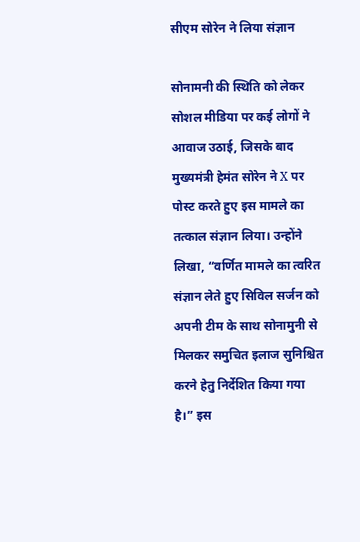सीएम सोरेन ने लिया संज्ञान

सोनामनी की स्थिति को लेकर सोशल मीडिया पर कई लोगों ने आवाज उठाई, जिसके बाद मुख्यमंत्री हेमंत सोरेन ने X पर पोस्ट करते हुए इस मामले का तत्काल संज्ञान लिया। उन्होंने लिखा, “वर्णित मामले का त्वरित संज्ञान लेते हुए सिविल सर्जन को अपनी टीम के साथ सोनामुनी से मिलकर समुचित इलाज सुनिश्चित करने हेतु निर्देशित किया गया है।” इस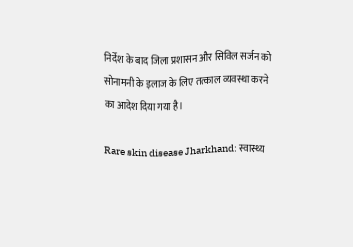निर्देश के बाद जिला प्रशासन और सिविल सर्जन को सोनामनी के इलाज के लिए तत्काल व्यवस्था करने का आदेश दिया गया है।

Rare skin disease Jharkhand: स्वास्थ्य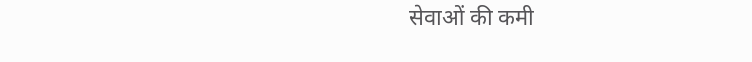सेवाओं की कमी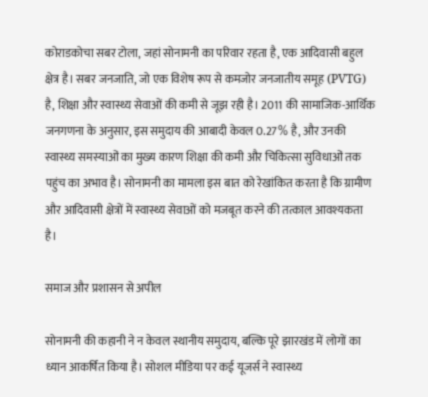कोराडकोचा सबर टोला, जहां सोनामनी का परिवार रहता है, एक आदिवासी बहुल क्षेत्र है। सबर जनजाति, जो एक विशेष रूप से कमजोर जनजातीय समूह (PVTG) है, शिक्षा और स्वास्थ्य सेवाओं की कमी से जूझ रही है। 2011 की सामाजिक-आर्थिक जनगणना के अनुसार, इस समुदाय की आबादी केवल 0.27% है, और उनकी स्वास्थ्य समस्याओं का मुख्य कारण शिक्षा की कमी और चिकित्सा सुविधाओं तक पहुंच का अभाव है। सोनामनी का मामला इस बात को रेखांकित करता है कि ग्रामीण और आदिवासी क्षेत्रों में स्वास्थ्य सेवाओं को मजबूत करने की तत्काल आवश्यकता है।

समाज और प्रशासन से अपील

सोनामनी की कहानी ने न केवल स्थानीय समुदाय, बल्कि पूरे झारखंड में लोगों का ध्यान आकर्षित किया है। सोशल मीडिया पर कई यूजर्स ने स्वास्थ्य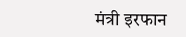मंत्री इरफान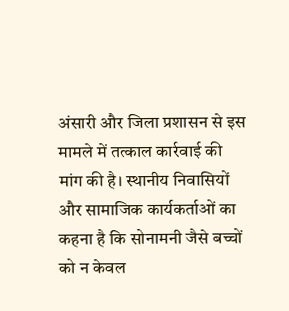अंसारी और जिला प्रशासन से इस मामले में तत्काल कार्रवाई की मांग की है। स्थानीय निवासियों और सामाजिक कार्यकर्ताओं का कहना है कि सोनामनी जैसे बच्चों को न केवल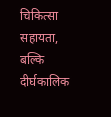चिकित्सा सहायता, बल्कि दीर्घकालिक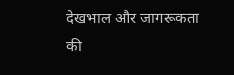देखभाल और जागरूकता की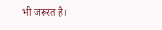भी जरूरत है।